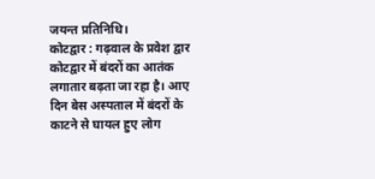जयन्त प्रतिनिधि।
कोटद्वार : गढ़वाल के प्रवेश द्वार कोटद्वार में बंदरों का आतंक लगातार बढ़ता जा रहा है। आए दिन बेस अस्पताल में बंदरों के काटने से घायल हुए लोग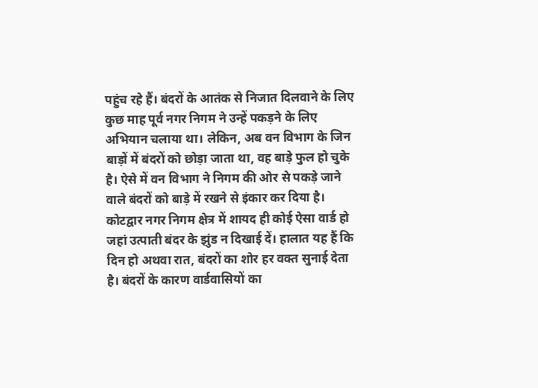पहुंच रहे हैं। बंदरों के आतंक से निजात दिलवाने के लिए कुछ माह पूर्व नगर निगम ने उन्हें पकड़ने के लिए अभियान चलाया था। लेकिन, अब वन विभाग के जिन बाड़ों में बंदरों को छोड़ा जाता था, वह बाड़े फुल हो चुके है। ऐसे में वन विभाग ने निगम की ओर से पकड़े जाने वाले बंदरों को बाड़े में रखने से इंकार कर दिया है।
कोटद्वार नगर निगम क्षेत्र में शायद ही कोई ऐसा वार्ड हो जहां उत्पाती बंदर के झुंड न दिखाई दें। हालात यह हैं कि दिन हो अथवा रात, बंदरों का शोर हर वक्त सुनाई देता है। बंदरों के कारण वार्डवासियों का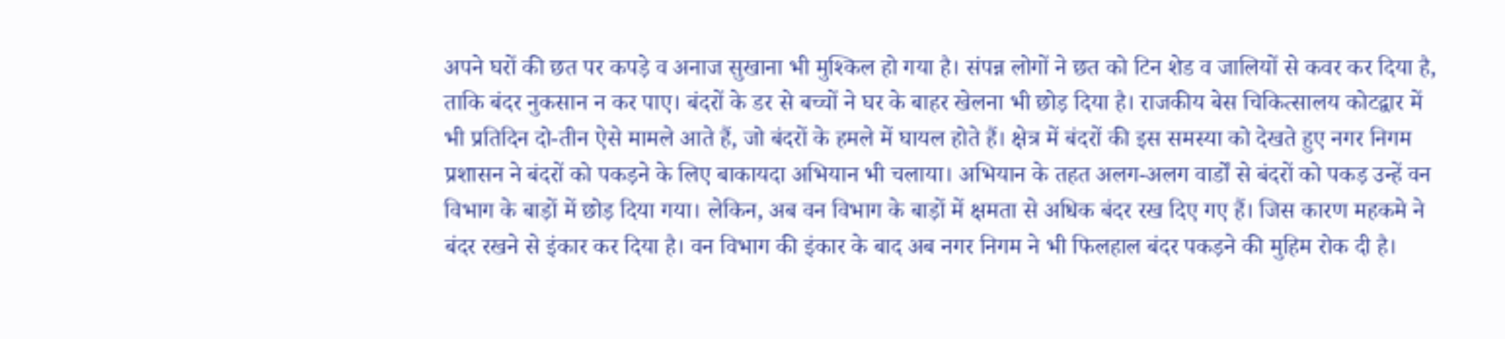अपने घरों की छत पर कपड़े व अनाज सुखाना भी मुश्किल हो गया है। संपन्न लोगों ने छत को टिन शेड व जालियों से कवर कर दिया है, ताकि बंदर नुकसान न कर पाए। बंदरों के डर से बच्चों ने घर के बाहर खेलना भी छोड़ दिया है। राजकीय बेस चिकित्सालय कोटद्वार में भी प्रतिदिन दो-तीन ऐसे मामले आते हैं, जो बंदरों के हमले में घायल होते हैं। क्षेत्र में बंदरों की इस समस्या को देखते हुए नगर निगम प्रशासन ने बंदरों को पकड़ने के लिए बाकायदा अभियान भी चलाया। अभियान के तहत अलग-अलग वार्डों से बंदरों को पकड़ उन्हें वन विभाग के बाड़ों में छोड़ दिया गया। लेकिन, अब वन विभाग के बाड़ों में क्षमता से अधिक बंदर रख दिए गए हैं। जिस कारण महकमे ने बंदर रखने से इंकार कर दिया है। वन विभाग की इंकार के बाद अब नगर निगम ने भी फिलहाल बंदर पकड़ने की मुहिम रोक दी है।